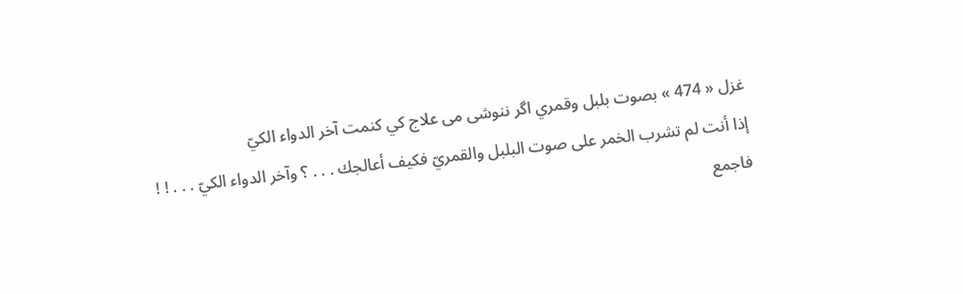غزل « 474 » بصوت بلبل وقمري اگر ننوشى مى علاج كي كنمت آخر الدواء الكيّ
إذا أنت لم تشرب الخمر على صوت البلبل والقمريّ فكيف أعالجك . . . ؟ وآخر الدواء الكيّ . . . ! !
فاجمع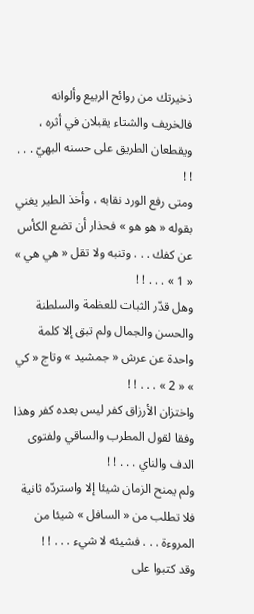ذخيرتك من روائح الربيع وألوانه فالخريف والشتاء يقبلان في أثره ، ويقطعان الطريق على حسنه البهيّ . . . ! !
ومتى رفع الورد نقابه ، وأخذ الطير يغني بقوله « هو هو » فحذار أن تضع الكأس عن كفك . . . وتنبه ولا تقل « هي هي » « 1 » . . . ! !
وهل قدّر الثبات للعظمة والسلطنة والحسن والجمال ولم تبق إلا كلمة واحدة عن عرش « جمشيد » وتاج « كي » « 2 » . . . ! !
واختزان الأرزاق كفر ليس بعده كفر وهذا وفقا لقول المطرب والساقي ولفتوى الدف والناي . . . ! !
ولم يمنح الزمان شيئا إلا واستردّه ثانية فلا تطلب من « السافل » شيئا من المروءة . . . فشيئه لا شيء . . . ! !
وقد كتبوا على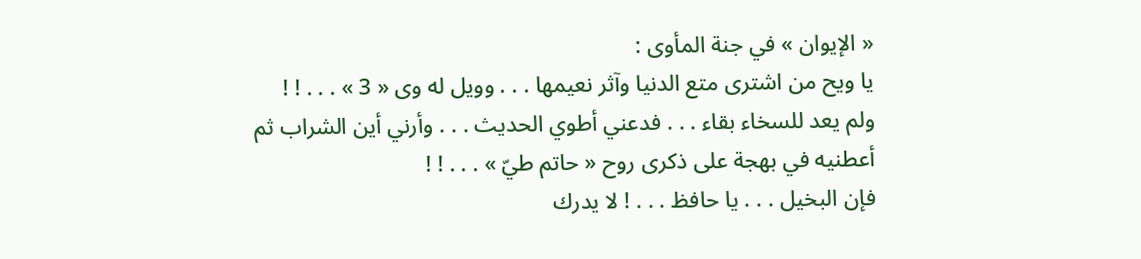« الإيوان » في جنة المأوى :
يا ويح من اشترى متع الدنيا وآثر نعيمها . . . وويل له وى « 3 » . . . ! !
ولم يعد للسخاء بقاء . . . فدعني أطوي الحديث . . . وأرني أين الشراب ثم أعطنيه في بهجة على ذكرى روح « حاتم طيّ » . . . ! !
فإن البخيل . . . يا حافظ . . . ! لا يدرك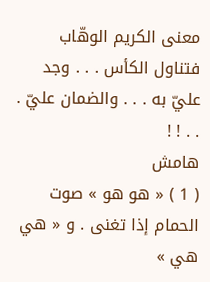معنى الكريم الوهّاب فتناول الكأس . . . وجد عليّ به . . . والضمان عليّ . . . ! !
هامش
( 1 ) « هو هو » صوت الحمام إذا تغنى . و « هي هي »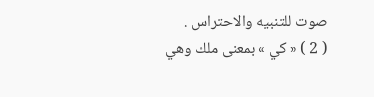صوت للتنبيه والاحتراس .
( 2 ) « كي » بمعنى ملك وهي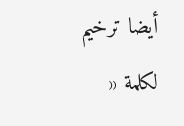أيضا ترخيم لكلمة «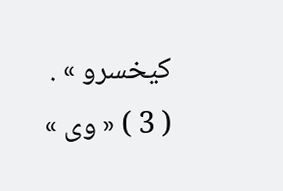كيخسرو » .
( 3 ) « وى »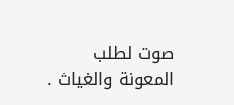صوت لطلب المعونة والغياث .